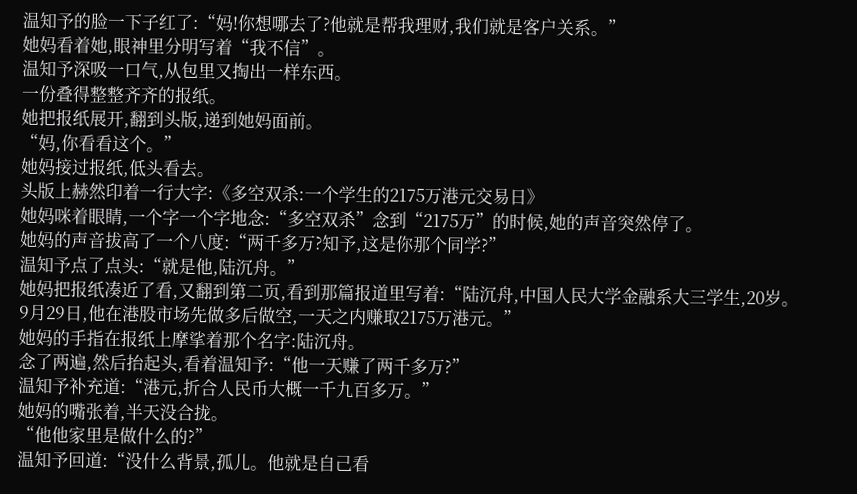温知予的脸一下子红了:“妈!你想哪去了?他就是帮我理财,我们就是客户关系。”
她妈看着她,眼神里分明写着“我不信”。
温知予深吸一口气,从包里又掏出一样东西。
一份叠得整整齐齐的报纸。
她把报纸展开,翻到头版,递到她妈面前。
“妈,你看看这个。”
她妈接过报纸,低头看去。
头版上赫然印着一行大字:《多空双杀:一个学生的2175万港元交易日》
她妈咪着眼睛,一个字一个字地念:“多空双杀”念到“2175万”的时候,她的声音突然停了。
她妈的声音拔高了一个八度:“两千多万?知予,这是你那个同学?”
温知予点了点头:“就是他,陆沉舟。”
她妈把报纸凑近了看,又翻到第二页,看到那篇报道里写着:“陆沉舟,中国人民大学金融系大三学生,20岁。
9月29日,他在港股市场先做多后做空,一天之内赚取2175万港元。”
她妈的手指在报纸上摩挲着那个名字:陆沉舟。
念了两遍,然后抬起头,看着温知予:“他一天赚了两千多万?”
温知予补充道:“港元,折合人民币大概一千九百多万。”
她妈的嘴张着,半天没合拢。
“他他家里是做什么的?”
温知予回道:“没什么背景,孤儿。他就是自己看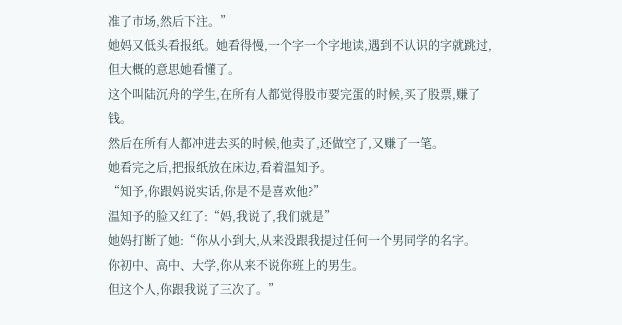准了市场,然后下注。”
她妈又低头看报纸。她看得慢,一个字一个字地读,遇到不认识的字就跳过,但大概的意思她看懂了。
这个叫陆沉舟的学生,在所有人都觉得股市要完蛋的时候,买了股票,赚了钱。
然后在所有人都冲进去买的时候,他卖了,还做空了,又赚了一笔。
她看完之后,把报纸放在床边,看着温知予。
“知予,你跟妈说实话,你是不是喜欢他?”
温知予的脸又红了:“妈,我说了,我们就是”
她妈打断了她:“你从小到大,从来没跟我提过任何一个男同学的名字。
你初中、高中、大学,你从来不说你班上的男生。
但这个人,你跟我说了三次了。”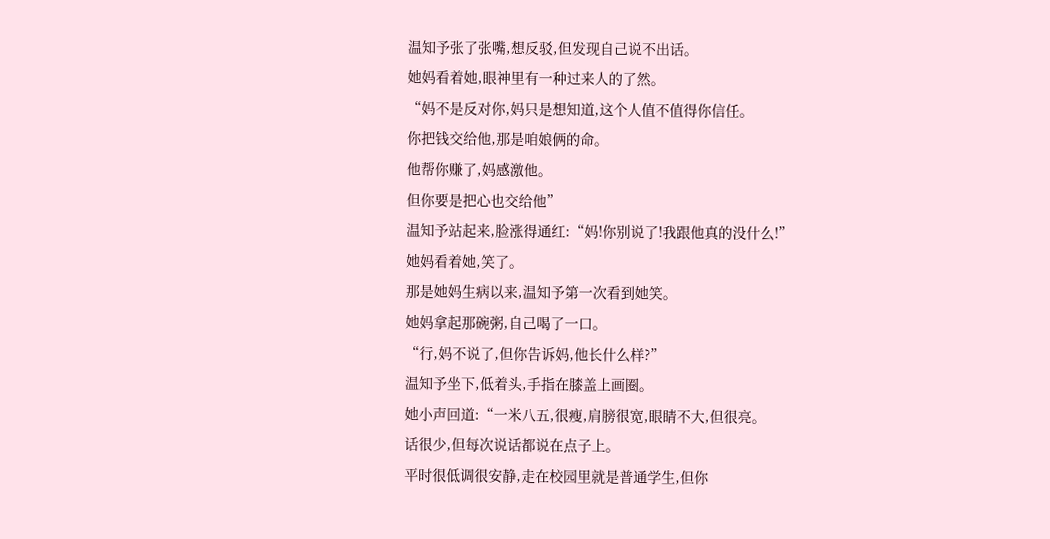温知予张了张嘴,想反驳,但发现自己说不出话。
她妈看着她,眼神里有一种过来人的了然。
“妈不是反对你,妈只是想知道,这个人值不值得你信任。
你把钱交给他,那是咱娘俩的命。
他帮你赚了,妈感激他。
但你要是把心也交给他”
温知予站起来,脸涨得通红:“妈!你别说了!我跟他真的没什么!”
她妈看着她,笑了。
那是她妈生病以来,温知予第一次看到她笑。
她妈拿起那碗粥,自己喝了一口。
“行,妈不说了,但你告诉妈,他长什么样?”
温知予坐下,低着头,手指在膝盖上画圈。
她小声回道:“一米八五,很瘦,肩膀很宽,眼睛不大,但很亮。
话很少,但每次说话都说在点子上。
平时很低调很安静,走在校园里就是普通学生,但你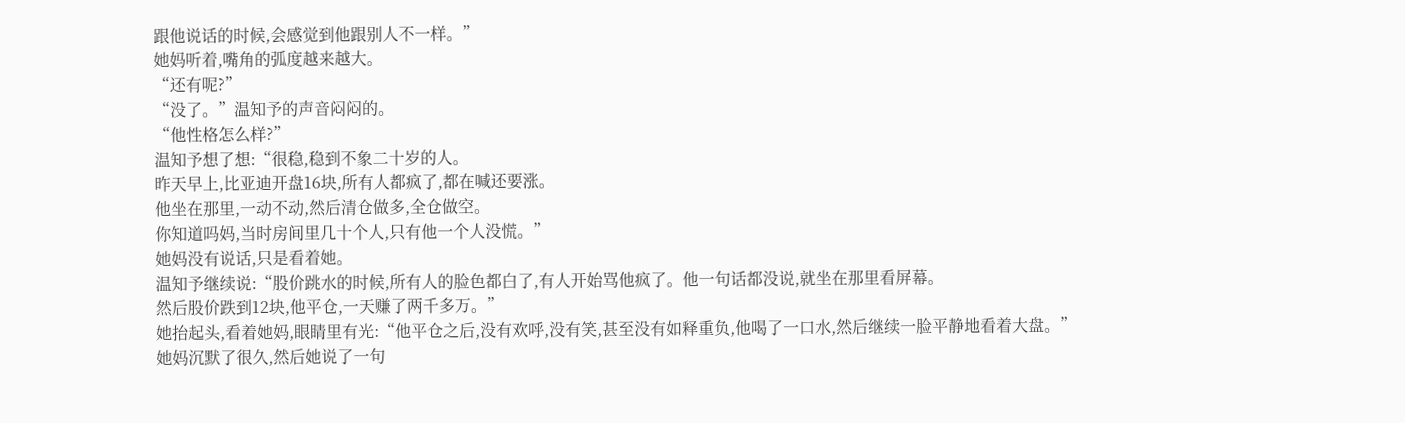跟他说话的时候,会感觉到他跟别人不一样。”
她妈听着,嘴角的弧度越来越大。
“还有呢?”
“没了。”温知予的声音闷闷的。
“他性格怎么样?”
温知予想了想:“很稳,稳到不象二十岁的人。
昨天早上,比亚迪开盘16块,所有人都疯了,都在喊还要涨。
他坐在那里,一动不动,然后清仓做多,全仓做空。
你知道吗妈,当时房间里几十个人,只有他一个人没慌。”
她妈没有说话,只是看着她。
温知予继续说:“股价跳水的时候,所有人的脸色都白了,有人开始骂他疯了。他一句话都没说,就坐在那里看屏幕。
然后股价跌到12块,他平仓,一天赚了两千多万。”
她抬起头,看着她妈,眼睛里有光:“他平仓之后,没有欢呼,没有笑,甚至没有如释重负,他喝了一口水,然后继续一脸平静地看着大盘。”
她妈沉默了很久,然后她说了一句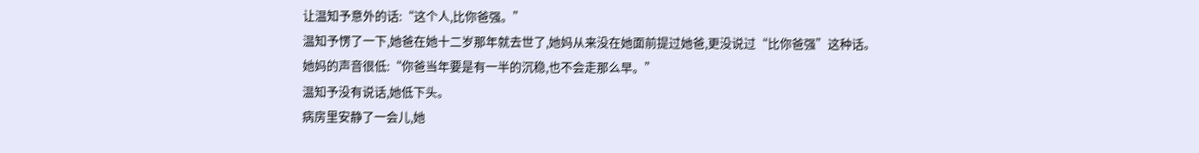让温知予意外的话:“这个人,比你爸强。”
温知予愣了一下,她爸在她十二岁那年就去世了,她妈从来没在她面前提过她爸,更没说过“比你爸强”这种话。
她妈的声音很低:“你爸当年要是有一半的沉稳,也不会走那么早。”
温知予没有说话,她低下头。
病房里安静了一会儿,她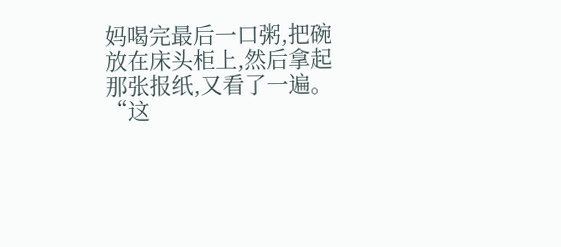妈喝完最后一口粥,把碗放在床头柜上,然后拿起那张报纸,又看了一遍。
“这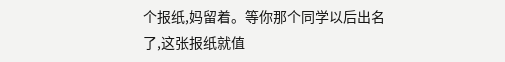个报纸,妈留着。等你那个同学以后出名了,这张报纸就值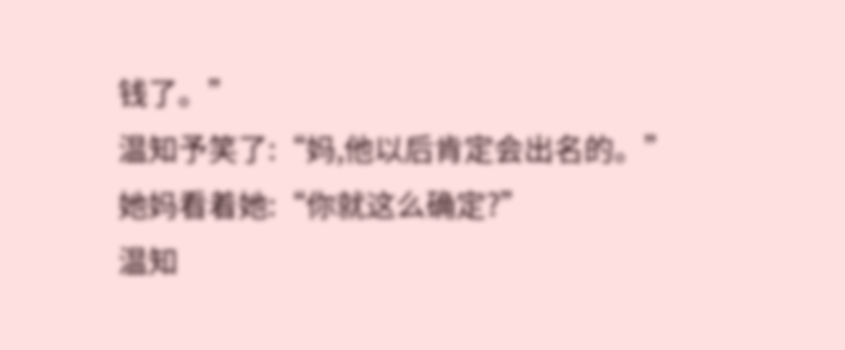钱了。”
温知予笑了:“妈,他以后肯定会出名的。”
她妈看着她:“你就这么确定?”
温知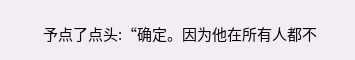予点了点头:“确定。因为他在所有人都不